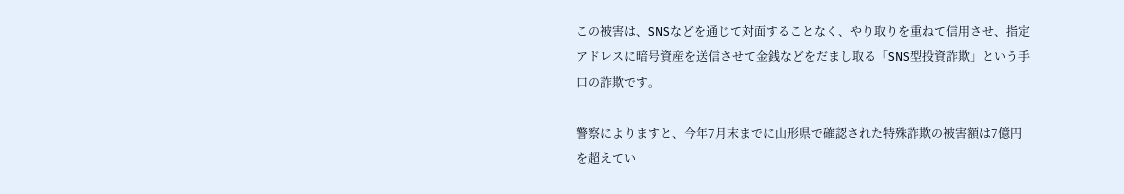この被害は、SNSなどを通じて対面することなく、やり取りを重ねて信用させ、指定アドレスに暗号資産を送信させて金銭などをだまし取る「SNS型投資詐欺」という手口の詐欺です。

警察によりますと、今年7月末までに山形県で確認された特殊詐欺の被害額は7億円を超えてい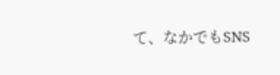て、なかでもSNS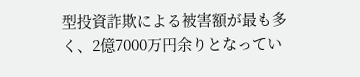型投資詐欺による被害額が最も多く、2億7000万円余りとなってい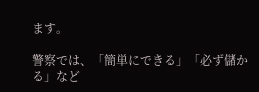ます。

警察では、「簡単にできる」「必ず儲かる」など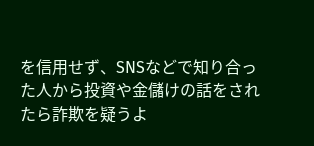を信用せず、SNSなどで知り合った人から投資や金儲けの話をされたら詐欺を疑うよ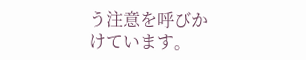う注意を呼びかけています。